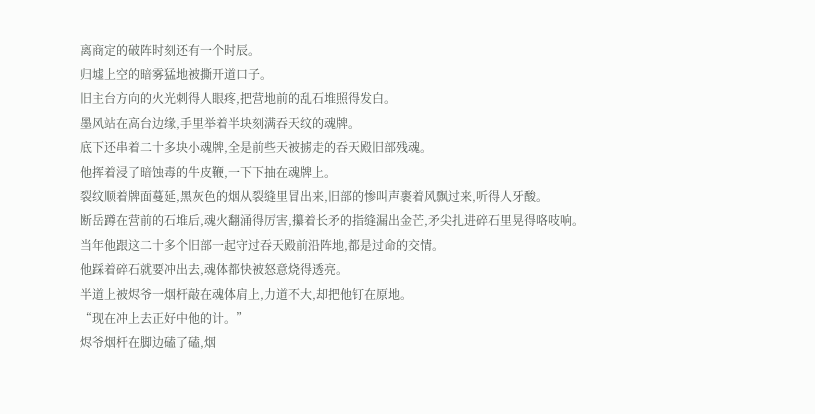离商定的破阵时刻还有一个时辰。
归墟上空的暗雾猛地被撕开道口子。
旧主台方向的火光刺得人眼疼,把营地前的乱石堆照得发白。
墨风站在高台边缘,手里举着半块刻满吞天纹的魂牌。
底下还串着二十多块小魂牌,全是前些天被掳走的吞天殿旧部残魂。
他挥着浸了暗蚀毒的牛皮鞭,一下下抽在魂牌上。
裂纹顺着牌面蔓延,黑灰色的烟从裂缝里冒出来,旧部的惨叫声裹着风飘过来,听得人牙酸。
断岳蹲在营前的石堆后,魂火翻涌得厉害,攥着长矛的指缝漏出金芒,矛尖扎进碎石里晃得咯吱响。
当年他跟这二十多个旧部一起守过吞天殿前沿阵地,都是过命的交情。
他踩着碎石就要冲出去,魂体都快被怒意烧得透亮。
半道上被烬爷一烟杆敲在魂体肩上,力道不大,却把他钉在原地。
“现在冲上去正好中他的计。”
烬爷烟杆在脚边磕了磕,烟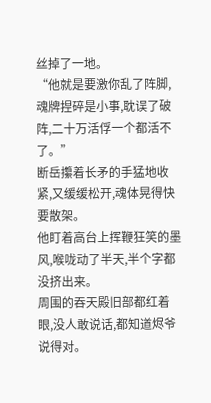丝掉了一地。
“他就是要激你乱了阵脚,魂牌捏碎是小事,耽误了破阵,二十万活俘一个都活不了。”
断岳攥着长矛的手猛地收紧,又缓缓松开,魂体晃得快要散架。
他盯着高台上挥鞭狂笑的墨风,喉咙动了半天,半个字都没挤出来。
周围的吞天殿旧部都红着眼,没人敢说话,都知道烬爷说得对。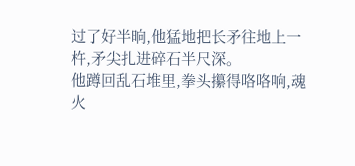过了好半晌,他猛地把长矛往地上一杵,矛尖扎进碎石半尺深。
他蹲回乱石堆里,拳头攥得咯咯响,魂火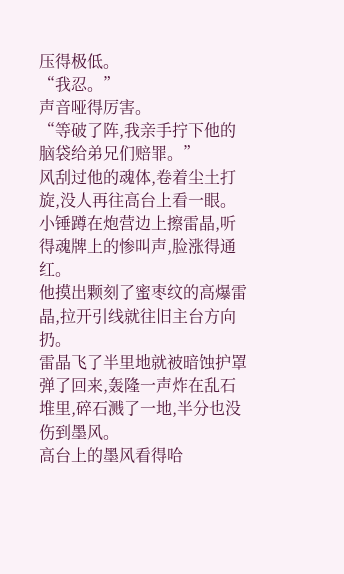压得极低。
“我忍。”
声音哑得厉害。
“等破了阵,我亲手拧下他的脑袋给弟兄们赔罪。”
风刮过他的魂体,卷着尘土打旋,没人再往高台上看一眼。
小锤蹲在炮营边上擦雷晶,听得魂牌上的惨叫声,脸涨得通红。
他摸出颗刻了蜜枣纹的高爆雷晶,拉开引线就往旧主台方向扔。
雷晶飞了半里地就被暗蚀护罩弹了回来,轰隆一声炸在乱石堆里,碎石溅了一地,半分也没伤到墨风。
高台上的墨风看得哈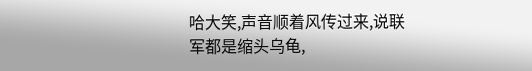哈大笑,声音顺着风传过来,说联军都是缩头乌龟,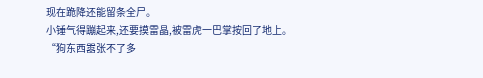现在跪降还能留条全尸。
小锤气得蹦起来,还要摸雷晶,被雷虎一巴掌按回了地上。
“狗东西嚣张不了多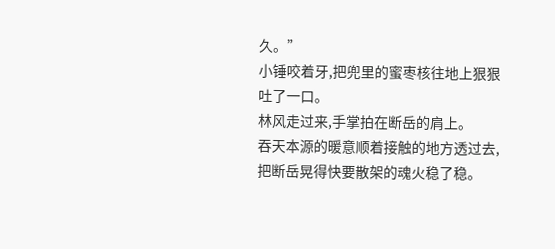久。”
小锤咬着牙,把兜里的蜜枣核往地上狠狠吐了一口。
林风走过来,手掌拍在断岳的肩上。
吞天本源的暖意顺着接触的地方透过去,把断岳晃得快要散架的魂火稳了稳。